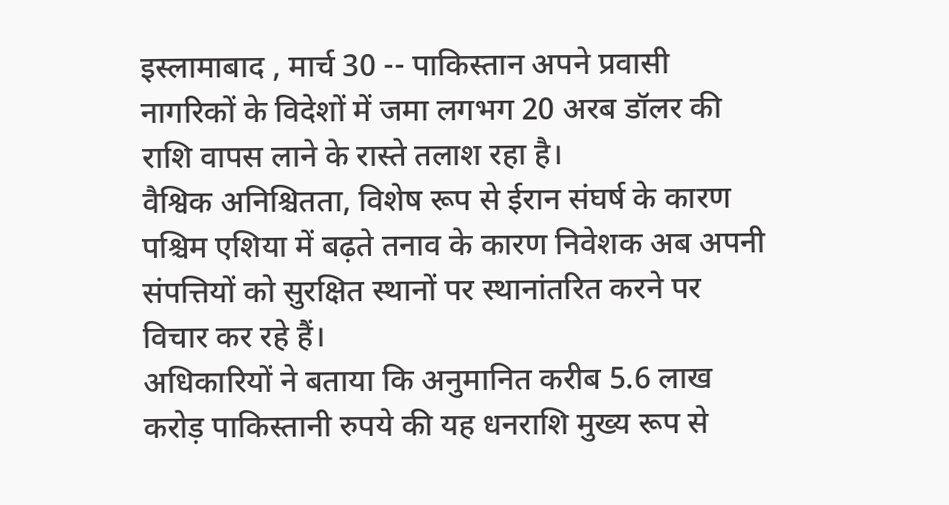इस्लामाबाद , मार्च 30 -- पाकिस्तान अपने प्रवासी नागरिकों के विदेशों में जमा लगभग 20 अरब डॉलर की राशि वापस लाने के रास्ते तलाश रहा है।
वैश्विक अनिश्चितता, विशेष रूप से ईरान संघर्ष के कारण पश्चिम एशिया में बढ़ते तनाव के कारण निवेशक अब अपनी संपत्तियों को सुरक्षित स्थानों पर स्थानांतरित करने पर विचार कर रहे हैं।
अधिकारियों ने बताया कि अनुमानित करीब 5.6 लाख करोड़ पाकिस्तानी रुपये की यह धनराशि मुख्य रूप से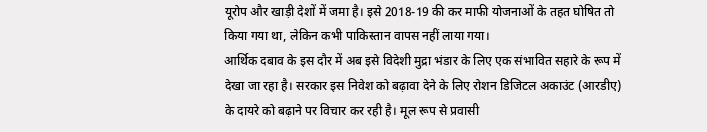यूरोप और खाड़ी देशों में जमा है। इसे 2018-19 की कर माफी योजनाओं के तहत घोषित तो किया गया था, लेकिन कभी पाकिस्तान वापस नहीं लाया गया।
आर्थिक दबाव के इस दौर में अब इसे विदेशी मुद्रा भंडार के लिए एक संभावित सहारे के रूप में देखा जा रहा है। सरकार इस निवेश को बढ़ावा देने के लिए रोशन डिजिटल अकाउंट (आरडीए) के दायरे को बढ़ाने पर विचार कर रही है। मूल रूप से प्रवासी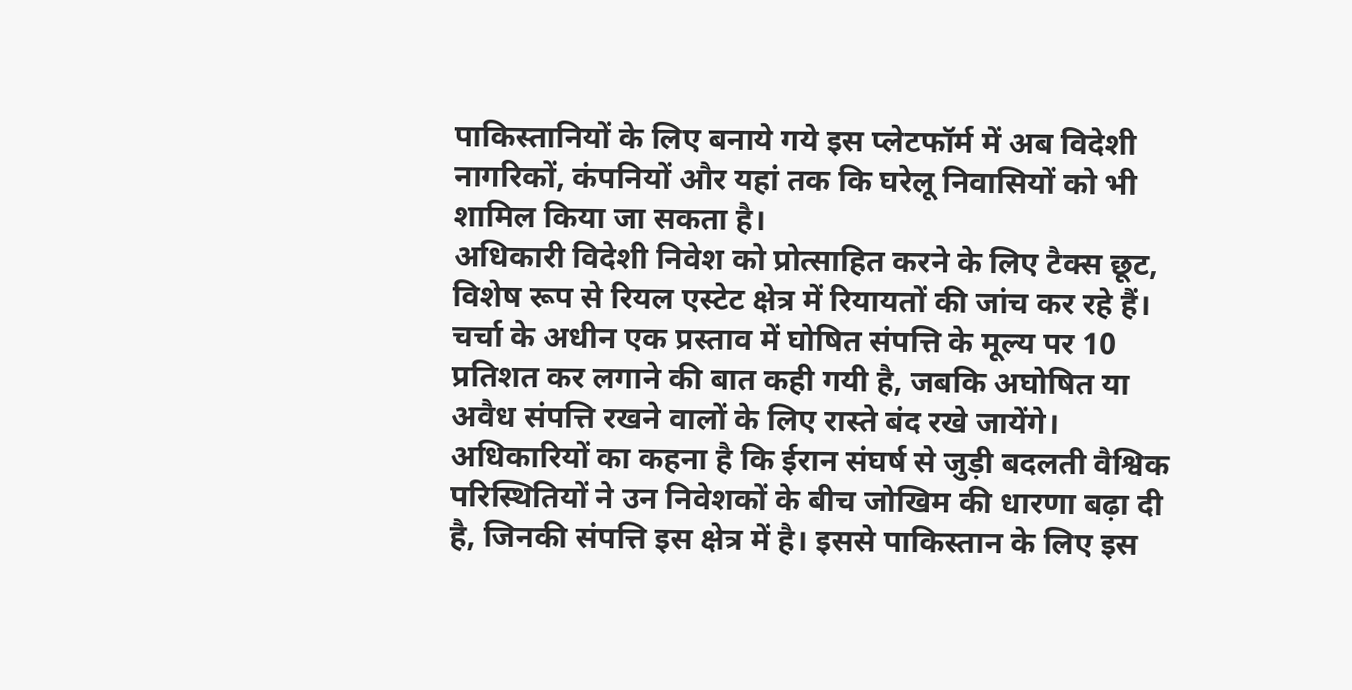पाकिस्तानियों के लिए बनाये गये इस प्लेटफॉर्म में अब विदेशी नागरिकों, कंपनियों और यहां तक कि घरेलू निवासियों को भी शामिल किया जा सकता है।
अधिकारी विदेशी निवेश को प्रोत्साहित करने के लिए टैक्स छूट, विशेष रूप से रियल एस्टेट क्षेत्र में रियायतों की जांच कर रहे हैं। चर्चा के अधीन एक प्रस्ताव में घोषित संपत्ति के मूल्य पर 10 प्रतिशत कर लगाने की बात कही गयी है, जबकि अघोषित या अवैध संपत्ति रखने वालों के लिए रास्ते बंद रखे जायेंगे।
अधिकारियों का कहना है कि ईरान संघर्ष से जुड़ी बदलती वैश्विक परिस्थितियों ने उन निवेशकों के बीच जोखिम की धारणा बढ़ा दी है, जिनकी संपत्ति इस क्षेत्र में है। इससे पाकिस्तान के लिए इस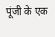पूंजी के एक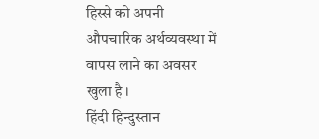हिस्से को अपनी औपचारिक अर्थव्यवस्था में वापस लाने का अवसर खुला है।
हिंदी हिन्दुस्तान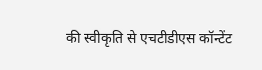की स्वीकृति से एचटीडीएस कॉन्टेंट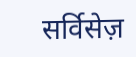सर्विसेज़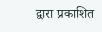द्वारा प्रकाशित